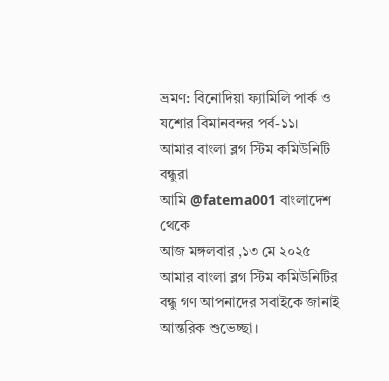ভ্রমণ: বিনোদিয়া ফ্যামিলি পার্ক ও যশোর বিমানবন্দর পর্ব-১১।
আমার বাংলা ব্লগ স্টিম কমিউনিটি বন্ধুরা
আমি @fatema001 বাংলাদেশ থেকে
আজ মঙ্গলবার ,১৩ মে ২০২৫
আমার বাংলা ব্লগ স্টিম কমিউনিটির বন্ধু গণ আপনাদের সবাইকে জানাই আন্তরিক শুভেচ্ছা।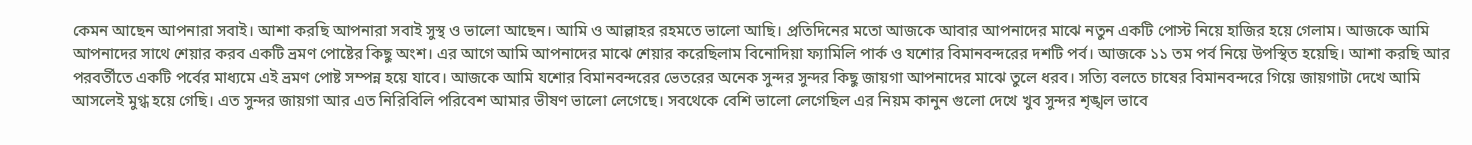কেমন আছেন আপনারা সবাই। আশা করছি আপনারা সবাই সুস্থ ও ভালো আছেন। আমি ও আল্লাহর রহমতে ভালো আছি। প্রতিদিনের মতো আজকে আবার আপনাদের মাঝে নতুন একটি পোস্ট নিয়ে হাজির হয়ে গেলাম। আজকে আমি আপনাদের সাথে শেয়ার করব একটি ভ্রমণ পোষ্টের কিছু অংশ। এর আগে আমি আপনাদের মাঝে শেয়ার করেছিলাম বিনোদিয়া ফ্যামিলি পার্ক ও যশোর বিমানবন্দরের দশটি পর্ব। আজকে ১১ তম পর্ব নিয়ে উপস্থিত হয়েছি। আশা করছি আর পরবর্তীতে একটি পর্বের মাধ্যমে এই ভ্রমণ পোষ্ট সম্পন্ন হয়ে যাবে। আজকে আমি যশোর বিমানবন্দরের ভেতরের অনেক সুন্দর সুন্দর কিছু জায়গা আপনাদের মাঝে তুলে ধরব। সত্যি বলতে চাষের বিমানবন্দরে গিয়ে জায়গাটা দেখে আমি আসলেই মুগ্ধ হয়ে গেছি। এত সুন্দর জায়গা আর এত নিরিবিলি পরিবেশ আমার ভীষণ ভালো লেগেছে। সবথেকে বেশি ভালো লেগেছিল এর নিয়ম কানুন গুলো দেখে খুব সুন্দর শৃঙ্খল ভাবে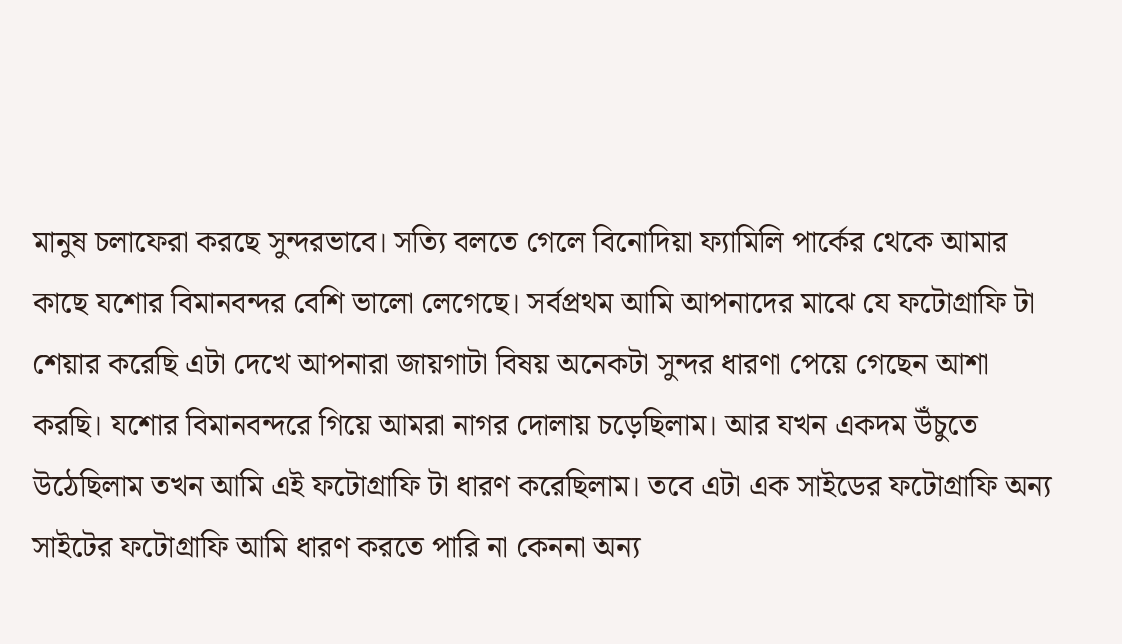মানুষ চলাফেরা করছে সুন্দরভাবে। সত্যি বলতে গেলে বিনোদিয়া ফ্যামিলি পার্কের থেকে আমার কাছে যশোর বিমানবন্দর বেশি ভালো লেগেছে। সর্বপ্রথম আমি আপনাদের মাঝে যে ফটোগ্রাফি টা শেয়ার করেছি এটা দেখে আপনারা জায়গাটা বিষয় অনেকটা সুন্দর ধারণা পেয়ে গেছেন আশা করছি। যশোর বিমানবন্দরে গিয়ে আমরা নাগর দোলায় চড়েছিলাম। আর যখন একদম উঁচুতে উঠেছিলাম তখন আমি এই ফটোগ্রাফি টা ধারণ করেছিলাম। তবে এটা এক সাইডের ফটোগ্রাফি অন্য সাইটের ফটোগ্রাফি আমি ধারণ করতে পারি না কেননা অন্য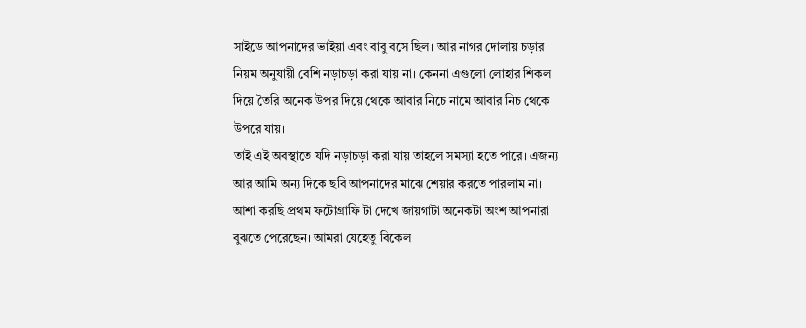সাইডে আপনাদের ভাইয়া এবং বাবু বসে ছিল। আর নাগর দোলায় চড়ার নিয়ম অনুযায়ী বেশি নড়াচড়া করা যায় না। কেননা এগুলো লোহার শিকল দিয়ে তৈরি অনেক উপর দিয়ে থেকে আবার নিচে নামে আবার নিচ থেকে উপরে যায়।
তাই এই অবস্থাতে যদি নড়াচড়া করা যায় তাহলে সমস্যা হতে পারে। এজন্য আর আমি অন্য দিকে ছবি আপনাদের মাঝে শেয়ার করতে পারলাম না। আশা করছি প্রথম ফটোগ্রাফি টা দেখে জায়গাটা অনেকটা অংশ আপনারা বুঝতে পেরেছেন। আমরা যেহেতু বিকেল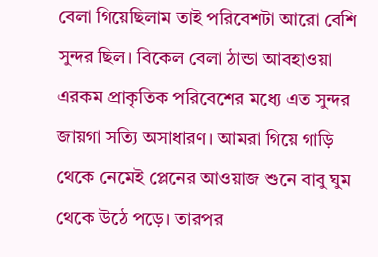বেলা গিয়েছিলাম তাই পরিবেশটা আরো বেশি সুন্দর ছিল। বিকেল বেলা ঠান্ডা আবহাওয়া এরকম প্রাকৃতিক পরিবেশের মধ্যে এত সুন্দর জায়গা সত্যি অসাধারণ। আমরা গিয়ে গাড়ি থেকে নেমেই প্লেনের আওয়াজ শুনে বাবু ঘুম থেকে উঠে পড়ে। তারপর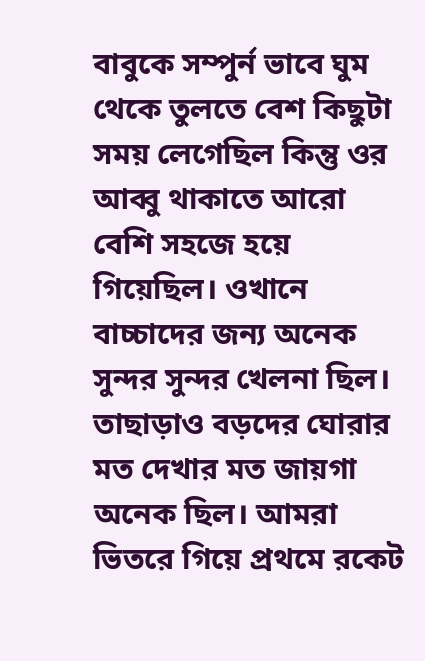বাবুকে সম্পুর্ন ভাবে ঘুম থেকে তুলতে বেশ কিছুটা সময় লেগেছিল কিন্তু ওর আব্বু থাকাতে আরো বেশি সহজে হয়ে গিয়েছিল। ওখানে বাচ্চাদের জন্য অনেক সুন্দর সুন্দর খেলনা ছিল। তাছাড়াও বড়দের ঘোরার মত দেখার মত জায়গা অনেক ছিল। আমরা ভিতরে গিয়ে প্রথমে রকেট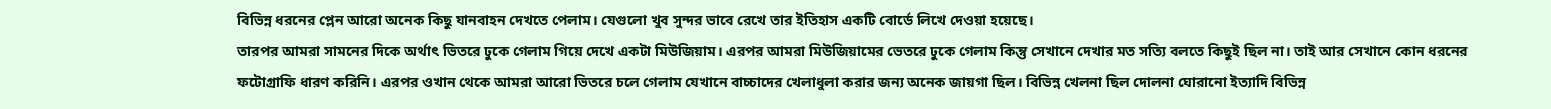বিভিন্ন ধরনের প্লেন আরো অনেক কিছু যানবাহন দেখতে পেলাম। যেগুলো খুব সুন্দর ভাবে রেখে তার ইতিহাস একটি বোর্ডে লিখে দেওয়া হয়েছে।
তারপর আমরা সামনের দিকে অর্থাৎ ভিতরে ঢুকে গেলাম গিয়ে দেখে একটা মিউজিয়াম। এরপর আমরা মিউজিয়ামের ভেতরে ঢুকে গেলাম কিন্তু সেখানে দেখার মত সত্যি বলতে কিছুই ছিল না। তাই আর সেখানে কোন ধরনের ফটোগ্রাফি ধারণ করিনি। এরপর ওখান থেকে আমরা আরো ভিতরে চলে গেলাম যেখানে বাচ্চাদের খেলাধুলা করার জন্য অনেক জায়গা ছিল। বিভিন্ন খেলনা ছিল দোলনা ঘোরানো ইত্যাদি বিভিন্ন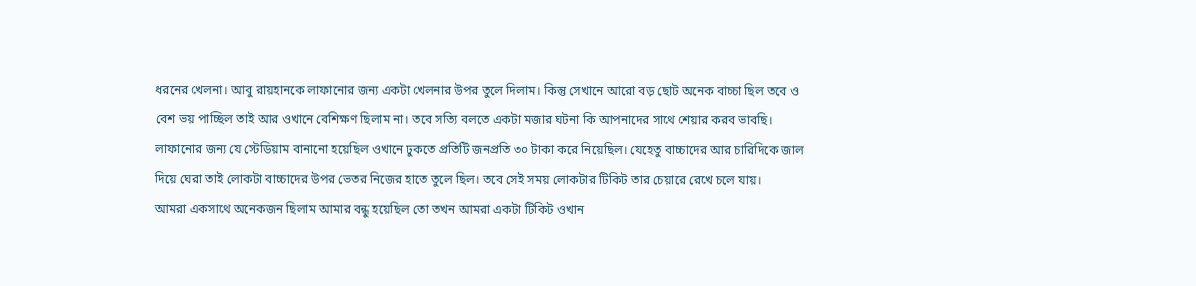ধরনের খেলনা। আবু রায়হানকে লাফানোর জন্য একটা খেলনার উপর তুলে দিলাম। কিন্তু সেখানে আরো বড় ছোট অনেক বাচ্চা ছিল তবে ও বেশ ভয় পাচ্ছিল তাই আর ওখানে বেশিক্ষণ ছিলাম না। তবে সত্যি বলতে একটা মজার ঘটনা কি আপনাদের সাথে শেয়ার করব ভাবছি। লাফানোর জন্য যে স্টেডিয়াম বানানো হয়েছিল ওখানে ঢুকতে প্রতিটি জনপ্রতি ৩০ টাকা করে নিয়েছিল। যেহেতু বাচ্চাদের আর চারিদিকে জাল দিয়ে ঘেরা তাই লোকটা বাচ্চাদের উপর ভেতর নিজের হাতে তুলে ছিল। তবে সেই সময় লোকটার টিকিট তার চেয়ারে রেখে চলে যায়।
আমরা একসাথে অনেকজন ছিলাম আমার বন্ধু হয়েছিল তো তখন আমরা একটা টিকিট ওখান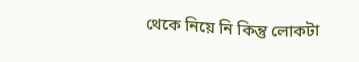থেকে নিয়ে নি কিন্তু লোকটা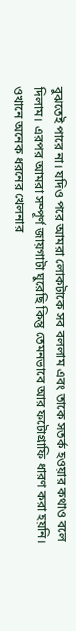বুঝতেই পারে না। যদিও পরে আমরা লোকটাকে সব বললাম এবং তাকে সতর্ক হওয়ার কথাও বলে দিলাম। এরপর আমরা সম্পূর্ণ জায়গাটা ঘুরেছি কিন্তু তেমনভাবে আর ফটোগ্রাফি ধারণ করা হয়নি। ওখানে অনেক ধরনের খেলনার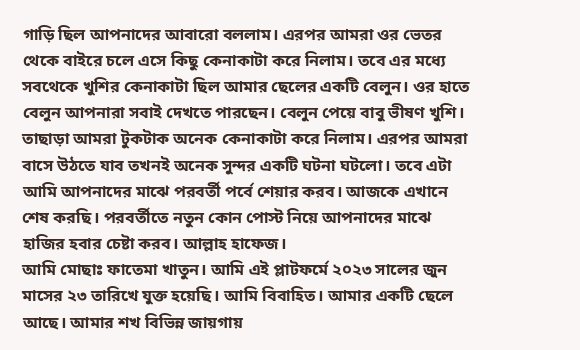গাড়ি ছিল আপনাদের আবারো বললাম। এরপর আমরা ওর ভেতর থেকে বাইরে চলে এসে কিছু কেনাকাটা করে নিলাম। তবে এর মধ্যে সবথেকে খুশির কেনাকাটা ছিল আমার ছেলের একটি বেলুন। ওর হাতে বেলুন আপনারা সবাই দেখতে পারছেন। বেলুন পেয়ে বাবু ভীষণ খুশি। তাছাড়া আমরা টুকটাক অনেক কেনাকাটা করে নিলাম। এরপর আমরা বাসে উঠতে যাব তখনই অনেক সুন্দর একটি ঘটনা ঘটলো। তবে এটা আমি আপনাদের মাঝে পরবর্তী পর্বে শেয়ার করব। আজকে এখানে শেষ করছি। পরবর্তীতে নতুন কোন পোস্ট নিয়ে আপনাদের মাঝে হাজির হবার চেষ্টা করব। আল্লাহ হাফেজ।
আমি মোছাঃ ফাতেমা খাতুন। আমি এই প্লাটফর্মে ২০২৩ সালের জুন মাসের ২৩ তারিখে যুক্ত হয়েছি। আমি বিবাহিত। আমার একটি ছেলে আছে। আমার শখ বিভিন্ন জায়গায়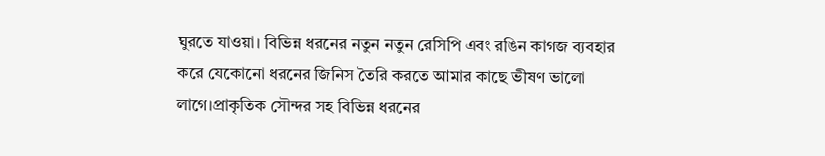ঘুরতে যাওয়া। বিভিন্ন ধরনের নতুন নতুন রেসিপি এবং রঙিন কাগজ ব্যবহার করে যেকোনো ধরনের জিনিস তৈরি করতে আমার কাছে ভীষণ ভালো লাগে।প্রাকৃতিক সৌন্দর সহ বিভিন্ন ধরনের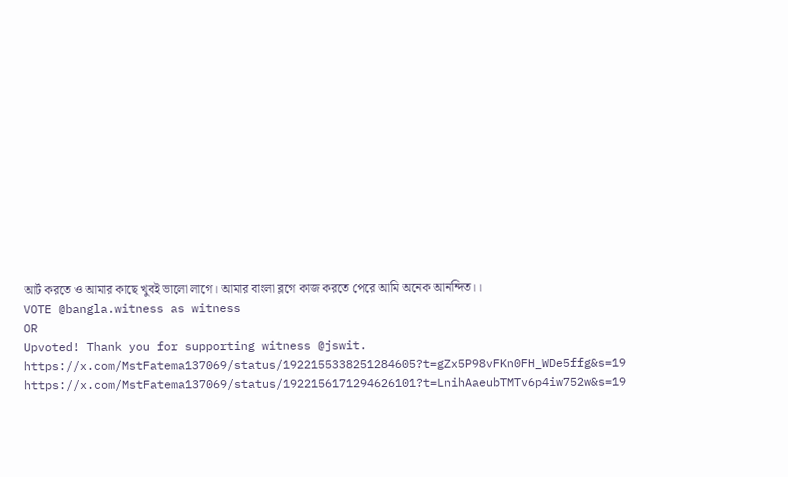আর্ট করতে ও আমার কাছে খুবই ভালো লাগে। আমার বাংলা ব্লগে কাজ করতে পেরে আমি অনেক আনন্দিত।।
VOTE @bangla.witness as witness
OR
Upvoted! Thank you for supporting witness @jswit.
https://x.com/MstFatema137069/status/1922155338251284605?t=gZx5P98vFKn0FH_WDe5ffg&s=19
https://x.com/MstFatema137069/status/1922156171294626101?t=LnihAaeubTMTv6p4iw752w&s=19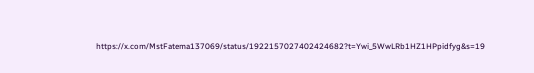https://x.com/MstFatema137069/status/1922157027402424682?t=Ywi_5WwLRb1HZ1HPpidfyg&s=19